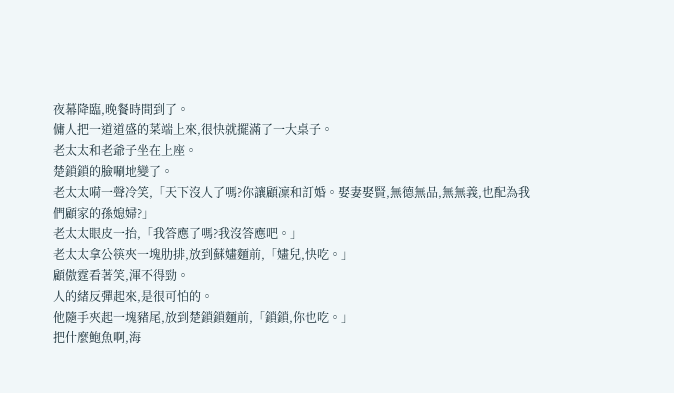夜幕降臨,晚餐時間到了。
傭人把一道道盛的菜端上來,很快就擺滿了一大桌子。
老太太和老爺子坐在上座。
楚鎖鎖的臉唰地變了。
老太太嗬一聲冷笑,「天下沒人了嗎?你讓顧凜和訂婚。娶妻娶賢,無德無品,無無義,也配為我們顧家的孫媳婦?」
老太太眼皮一抬,「我答應了嗎?我沒答應吧。」
老太太拿公筷夾一塊肋排,放到蘇嫿麵前,「嫿兒,快吃。」
顧傲霆看著笑,渾不得勁。
人的緒反彈起來,是很可怕的。
他隨手夾起一塊豬尾,放到楚鎖鎖麵前,「鎖鎖,你也吃。」
把什麼鮑魚啊,海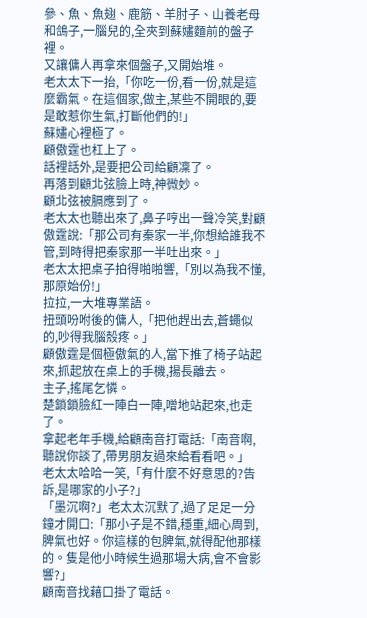參、魚、魚翅、鹿筋、羊肘子、山養老母和鴿子,一腦兒的,全夾到蘇嫿麵前的盤子裡。
又讓傭人再拿來個盤子,又開始堆。
老太太下一抬,「你吃一份,看一份,就是這麼霸氣。在這個家,做主,某些不開眼的,要是敢惹你生氣,打斷他們的!」
蘇嫿心裡極了。
顧傲霆也杠上了。
話裡話外,是要把公司給顧凜了。
再落到顧北弦臉上時,神微妙。
顧北弦被膈應到了。
老太太也聽出來了,鼻子哼出一聲冷笑,對顧傲霆說:「那公司有秦家一半,你想給誰我不管,到時得把秦家那一半吐出來。」
老太太把桌子拍得啪啪響,「別以為我不懂,那原始份!」
拉拉,一大堆專業語。
扭頭吩咐後的傭人,「把他趕出去,蒼蠅似的,吵得我腦殼疼。」
顧傲霆是個極傲氣的人,當下推了椅子站起來,抓起放在桌上的手機,揚長離去。
主子,搖尾乞憐。
楚鎖鎖臉紅一陣白一陣,噌地站起來,也走了。
拿起老年手機,給顧南音打電話:「南音啊,聽說你談了,帶男朋友過來給看看吧。」
老太太哈哈一笑,「有什麼不好意思的?告訴,是哪家的小子?」
「墨沉啊?」老太太沉默了,過了足足一分鐘才開口:「那小子是不錯,穩重,細心周到,脾氣也好。你這樣的包脾氣,就得配他那樣的。隻是他小時候生過那場大病,會不會影響?」
顧南音找藉口掛了電話。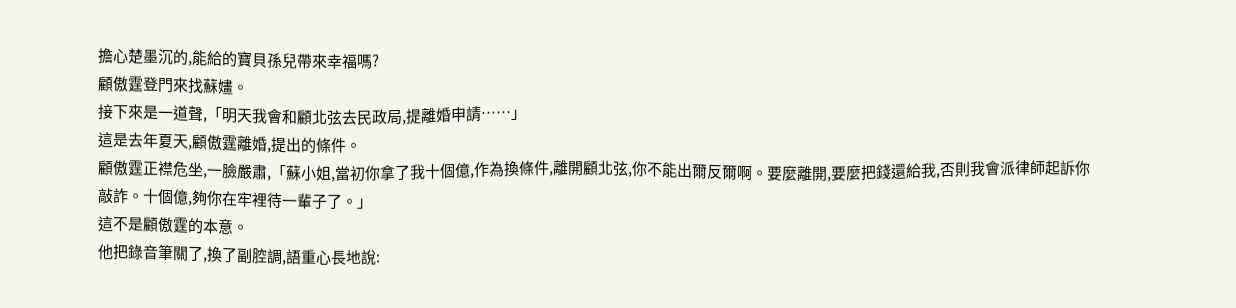擔心楚墨沉的,能給的寶貝孫兒帶來幸福嗎?
顧傲霆登門來找蘇嫿。
接下來是一道聲,「明天我會和顧北弦去民政局,提離婚申請……」
這是去年夏天,顧傲霆離婚,提出的條件。
顧傲霆正襟危坐,一臉嚴肅,「蘇小姐,當初你拿了我十個億,作為換條件,離開顧北弦,你不能出爾反爾啊。要麼離開,要麼把錢還給我,否則我會派律師起訴你敲詐。十個億,夠你在牢裡待一輩子了。」
這不是顧傲霆的本意。
他把錄音筆關了,換了副腔調,語重心長地說: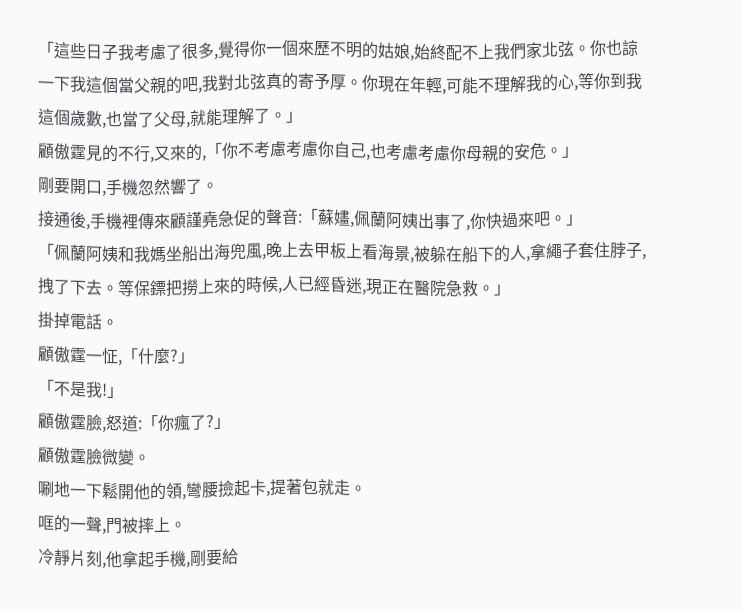「這些日子我考慮了很多,覺得你一個來歷不明的姑娘,始終配不上我們家北弦。你也諒一下我這個當父親的吧,我對北弦真的寄予厚。你現在年輕,可能不理解我的心,等你到我這個歲數,也當了父母,就能理解了。」
顧傲霆見的不行,又來的,「你不考慮考慮你自己,也考慮考慮你母親的安危。」
剛要開口,手機忽然響了。
接通後,手機裡傳來顧謹堯急促的聲音:「蘇嫿,佩蘭阿姨出事了,你快過來吧。」
「佩蘭阿姨和我媽坐船出海兜風,晚上去甲板上看海景,被躲在船下的人,拿繩子套住脖子,拽了下去。等保鏢把撈上來的時候,人已經昏迷,現正在醫院急救。」
掛掉電話。
顧傲霆一怔,「什麼?」
「不是我!」
顧傲霆臉,怒道:「你瘋了?」
顧傲霆臉微變。
唰地一下鬆開他的領,彎腰撿起卡,提著包就走。
哐的一聲,門被摔上。
冷靜片刻,他拿起手機,剛要給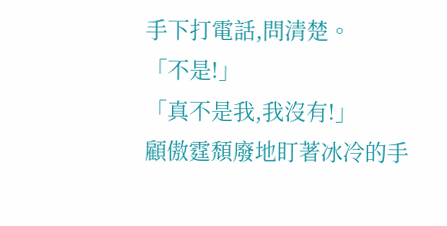手下打電話,問清楚。
「不是!」
「真不是我,我沒有!」
顧傲霆頹廢地盯著冰冷的手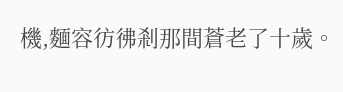機,麵容彷彿剎那間蒼老了十歲。